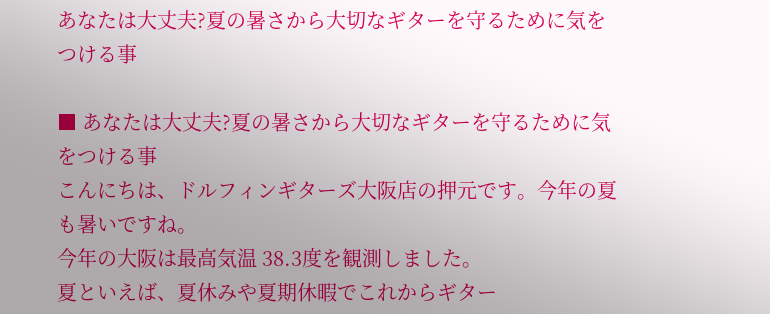あなたは大丈夫?夏の暑さから大切なギターを守るために気をつける事

■ あなたは大丈夫?夏の暑さから大切なギターを守るために気をつける事
こんにちは、ドルフィンギターズ大阪店の押元です。今年の夏も暑いですね。
今年の大阪は最高気温 38.3度を観測しました。
夏といえば、夏休みや夏期休暇でこれからギター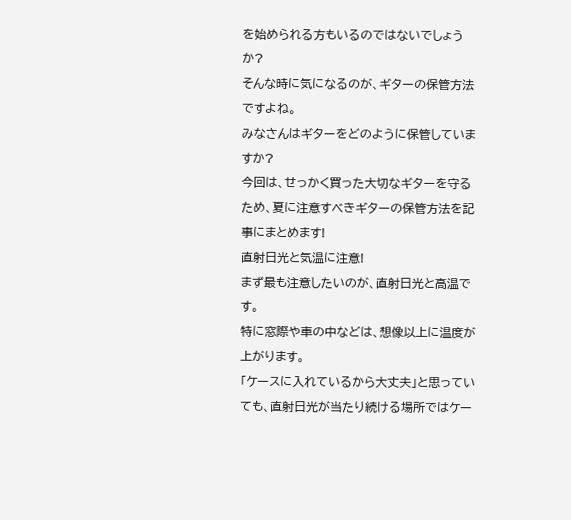を始められる方もいるのではないでしょうか?
そんな時に気になるのが、ギターの保管方法ですよね。
みなさんはギターをどのように保管していますか?
今回は、せっかく買った大切なギターを守るため、夏に注意すべきギターの保管方法を記事にまとめます!
直射日光と気温に注意!
まず最も注意したいのが、直射日光と高温です。
特に窓際や車の中などは、想像以上に温度が上がります。
「ケースに入れているから大丈夫」と思っていても、直射日光が当たり続ける場所ではケー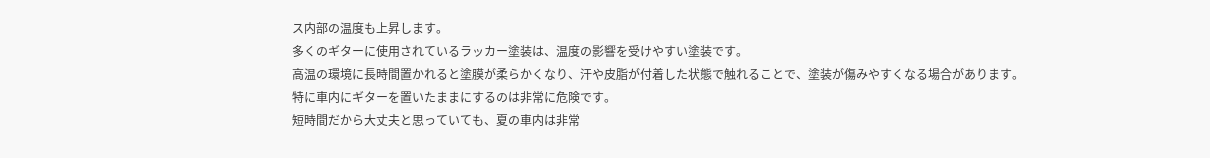ス内部の温度も上昇します。
多くのギターに使用されているラッカー塗装は、温度の影響を受けやすい塗装です。
高温の環境に長時間置かれると塗膜が柔らかくなり、汗や皮脂が付着した状態で触れることで、塗装が傷みやすくなる場合があります。
特に車内にギターを置いたままにするのは非常に危険です。
短時間だから大丈夫と思っていても、夏の車内は非常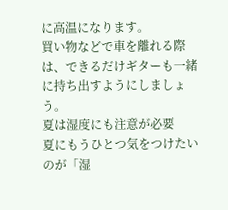に高温になります。
買い物などで車を離れる際は、できるだけギターも一緒に持ち出すようにしましょう。
夏は湿度にも注意が必要
夏にもうひとつ気をつけたいのが「湿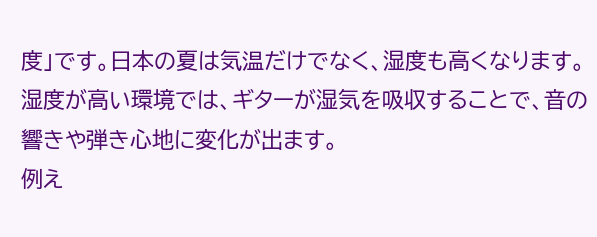度」です。日本の夏は気温だけでなく、湿度も高くなります。
湿度が高い環境では、ギターが湿気を吸収することで、音の響きや弾き心地に変化が出ます。
例え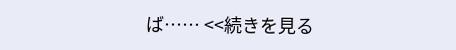ば…… <<続きを見る